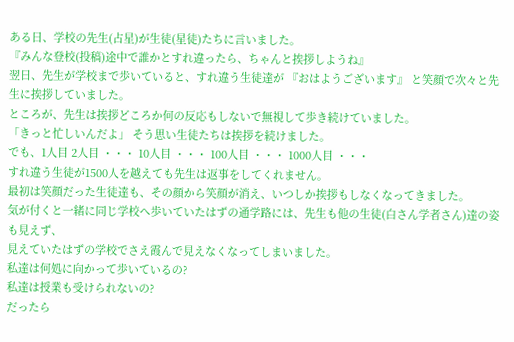ある日、学校の先生(占星)が生徒(星徒)たちに言いました。
『みんな登校(投稿)途中で誰かとすれ違ったら、ちゃんと挨拶しようね』
翌日、先生が学校まで歩いていると、すれ違う生徒達が 『おはようございます』 と笑顔で次々と先生に挨拶していました。
ところが、先生は挨拶どころか何の反応もしないで無視して歩き続けていました。
「きっと忙しいんだよ」 そう思い生徒たちは挨拶を続けました。
でも、1人目 2人目 ・・・ 10人目 ・・・ 100人目 ・・・ 1000人目 ・・・
すれ違う生徒が1500人を越えても先生は返事をしてくれません。
最初は笑顔だった生徒達も、その顔から笑顔が消え、いつしか挨拶もしなくなってきました。
気が付くと一緒に同じ学校へ歩いていたはずの通学路には、先生も他の生徒(白さん学者さん)達の姿も見えず、
見えていたはずの学校でさえ霞んで見えなくなってしまいました。
私達は何処に向かって歩いているの?
私達は授業も受けられないの?
だったら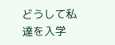どうして私達を入学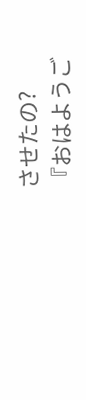させたの?
『おはようご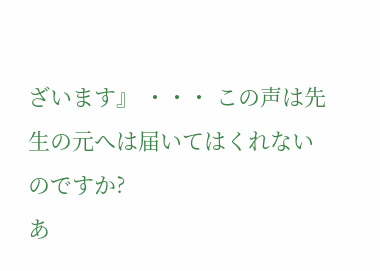ざいます』 ・・・ この声は先生の元へは届いてはくれないのですか?
あ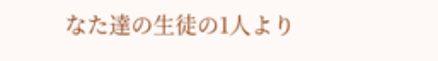なた達の生徒の1人より